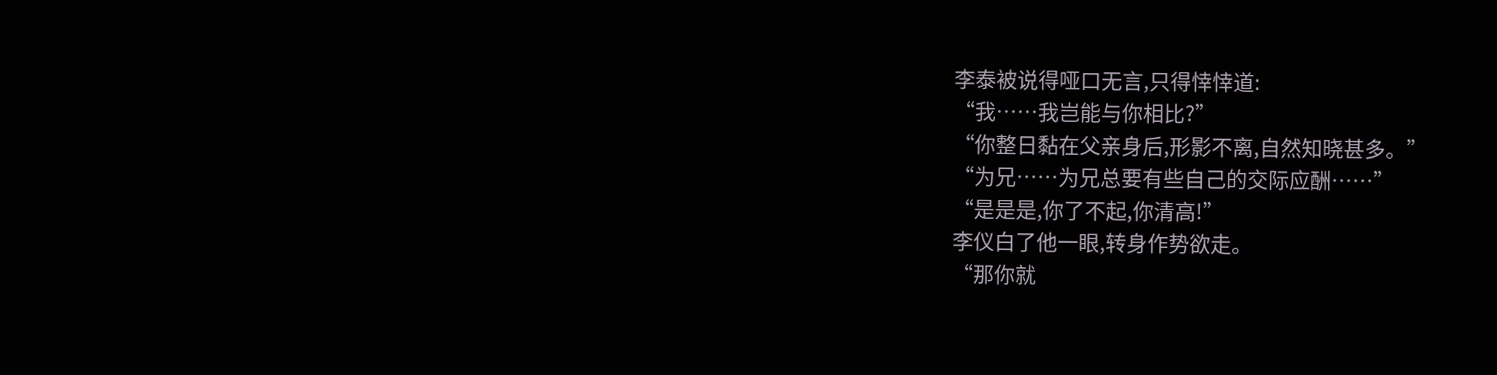李泰被说得哑口无言,只得悻悻道:
“我……我岂能与你相比?”
“你整日黏在父亲身后,形影不离,自然知晓甚多。”
“为兄……为兄总要有些自己的交际应酬……”
“是是是,你了不起,你清高!”
李仪白了他一眼,转身作势欲走。
“那你就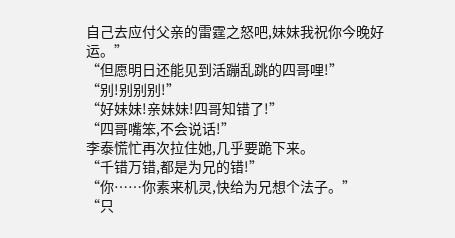自己去应付父亲的雷霆之怒吧,妹妹我祝你今晚好运。”
“但愿明日还能见到活蹦乱跳的四哥哩!”
“别!别别别!”
“好妹妹!亲妹妹!四哥知错了!”
“四哥嘴笨,不会说话!”
李泰慌忙再次拉住她,几乎要跪下来。
“千错万错,都是为兄的错!”
“你……你素来机灵,快给为兄想个法子。”
“只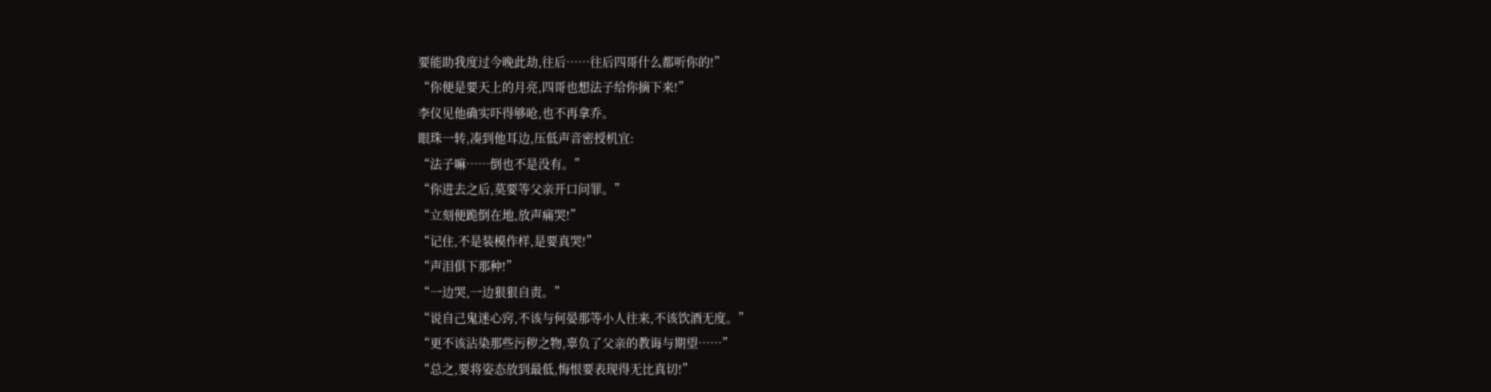要能助我度过今晚此劫,往后……往后四哥什么都听你的!”
“你便是要天上的月亮,四哥也想法子给你摘下来!”
李仪见他确实吓得够呛,也不再拿乔。
眼珠一转,凑到他耳边,压低声音密授机宜:
“法子嘛……倒也不是没有。”
“你进去之后,莫要等父亲开口问罪。”
“立刻便跪倒在地,放声痛哭!”
“记住,不是装模作样,是要真哭!”
“声泪俱下那种!”
“一边哭,一边狠狠自责。”
“说自己鬼迷心窍,不该与何晏那等小人往来,不该饮酒无度。”
“更不该沾染那些污秽之物,辜负了父亲的教诲与期望……”
“总之,要将姿态放到最低,悔恨要表现得无比真切!”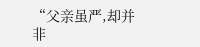“父亲虽严,却并非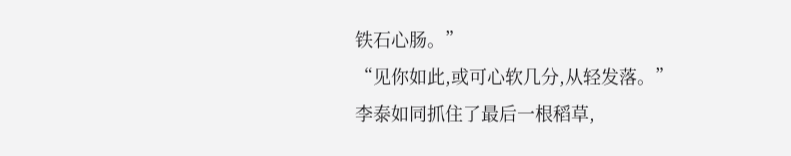铁石心肠。”
“见你如此,或可心软几分,从轻发落。”
李泰如同抓住了最后一根稻草,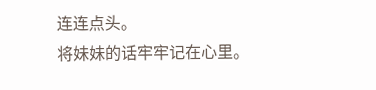连连点头。
将妹妹的话牢牢记在心里。